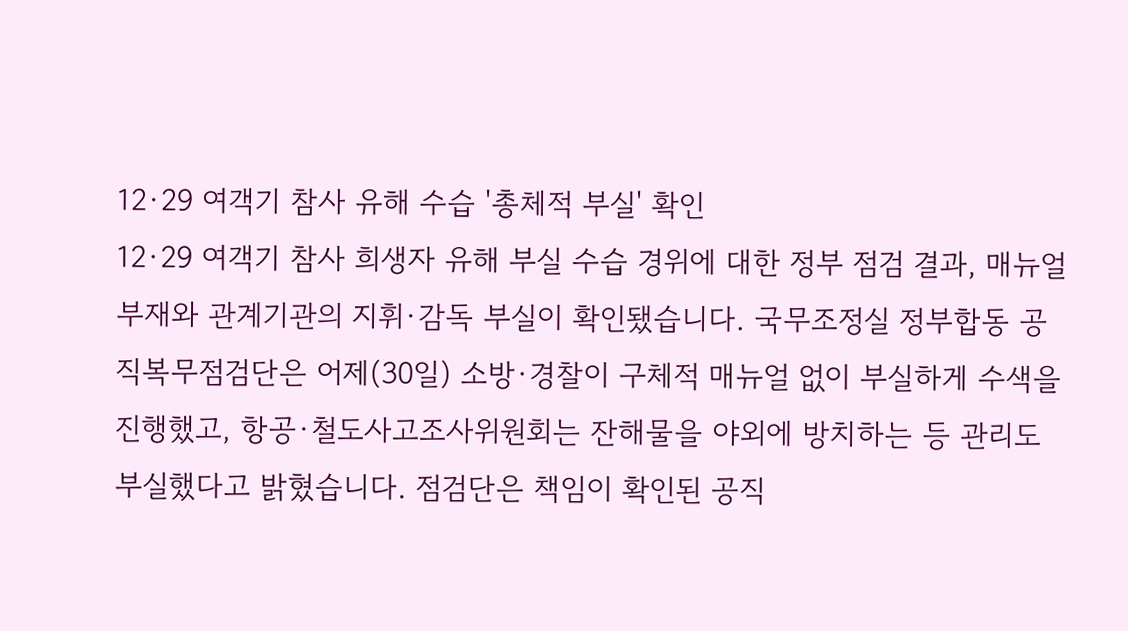12·29 여객기 참사 유해 수습 '총체적 부실' 확인
12·29 여객기 참사 희생자 유해 부실 수습 경위에 대한 정부 점검 결과, 매뉴얼 부재와 관계기관의 지휘·감독 부실이 확인됐습니다. 국무조정실 정부합동 공직복무점검단은 어제(30일) 소방·경찰이 구체적 매뉴얼 없이 부실하게 수색을 진행했고, 항공·철도사고조사위원회는 잔해물을 야외에 방치하는 등 관리도 부실했다고 밝혔습니다. 점검단은 책임이 확인된 공직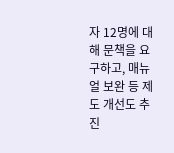자 12명에 대해 문책을 요구하고, 매뉴얼 보완 등 제도 개선도 추진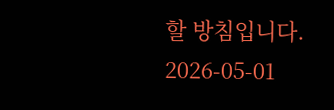할 방침입니다.
2026-05-01